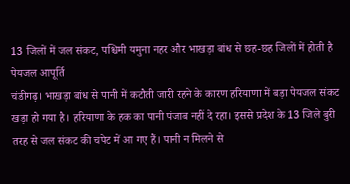13 जिलों में जल संकट, पश्चिमी यमुना नहर और भाखड़ा बांध से छह-छह जिलों में होती है पेयजल आपूर्ति
चंडीगढ़। भाखड़ा बांध से पानी में कटौती जारी रहने के कारण हरियाणा में बड़ा पेयजल संकट खड़ा हो गया है। हरियाणा के हक का पानी पंजाब नहीं दे रहा। इससे प्रदेश के 13 जिले बुरी तरह से जल संकट की चपेट में आ गए हैं। पानी न मिलने से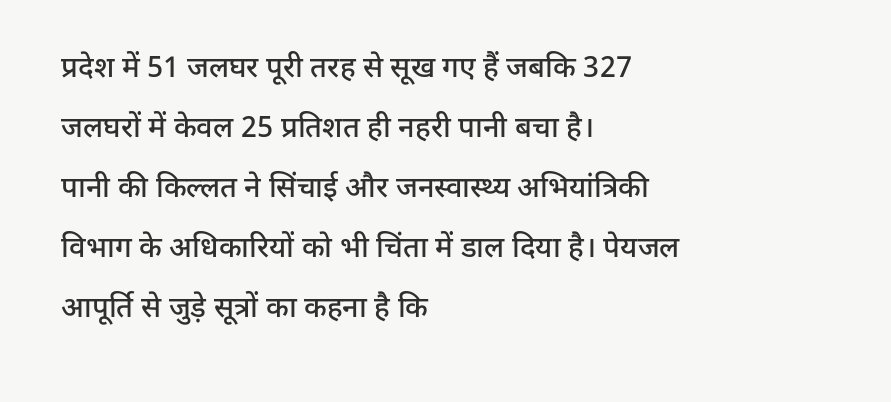प्रदेश में 51 जलघर पूरी तरह से सूख गए हैं जबकि 327 जलघरों में केवल 25 प्रतिशत ही नहरी पानी बचा है।
पानी की किल्लत ने सिंचाई और जनस्वास्थ्य अभियांत्रिकी विभाग के अधिकारियों को भी चिंता में डाल दिया है। पेयजल आपूर्ति से जुड़े सूत्रों का कहना है कि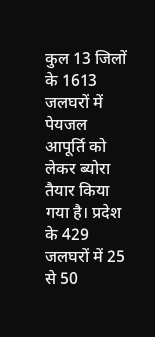कुल 13 जिलों के 1613 जलघरों में पेयजल आपूर्ति को लेकर ब्योरा तैयार किया गया है। प्रदेश के 429 जलघरों में 25 से 50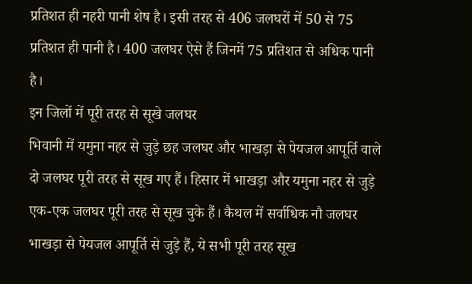प्रतिशत ही नहरी पानी शेष है। इसी तरह से 406 जलघरों में 50 से 75 प्रतिशत ही पानी है। 400 जलघर ऐसे हैं जिनमें 75 प्रतिशत से अधिक पानी है।
इन जिलों में पूरी तरह से सूखे जलघर
भिवानी में यमुना नहर से जुड़े छह जलघर और भाखड़ा से पेयजल आपूर्ति वाले दो जलघर पूरी तरह से सूख गए हैं। हिसार में भाखड़ा और यमुना नहर से जुड़े एक-एक जलघर पूरी तरह से सूख चुके हैं। कैथल में सर्वाधिक नौ जलघर भाखड़ा से पेयजल आपूर्ति से जुड़े हैं, ये सभी पूरी तरह सूख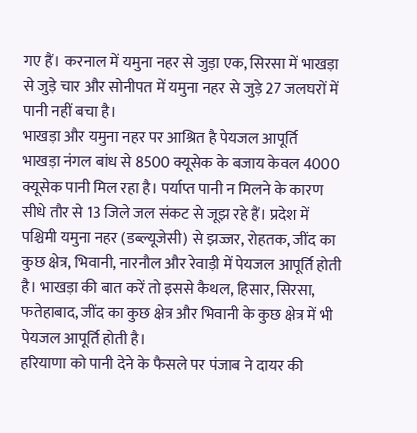गए हैं। करनाल में यमुना नहर से जुड़ा एक, सिरसा में भाखड़ा से जुड़े चार और सोनीपत में यमुना नहर से जुड़े 27 जलघरों में पानी नहीं बचा है।
भाखड़ा और यमुना नहर पर आश्रित है पेयजल आपूर्ति
भाखड़ा नंगल बांध से 8500 क्यूसेक के बजाय केवल 4000 क्यूसेक पानी मिल रहा है। पर्याप्त पानी न मिलने के कारण सीधे तौर से 13 जिले जल संकट से जूझ रहे हैं। प्रदेश में पश्चिमी यमुना नहर (डब्ल्यूजेसी) से झज्जर, रोहतक, जींद का कुछ क्षेत्र, भिवानी, नारनौल और रेवाड़ी में पेयजल आपूर्ति होती है। भाखड़ा की बात करें तो इससे कैथल, हिसार, सिरसा, फतेहाबाद, जींद का कुछ क्षेत्र और भिवानी के कुछ क्षेत्र में भी पेयजल आपूर्ति होती है।
हरियाणा को पानी देने के फैसले पर पंजाब ने दायर की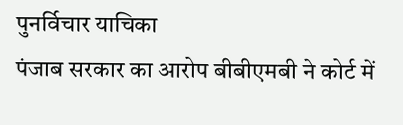पुनर्विचार याचिका
पंजाब सरकार का आरोप बीबीएमबी ने कोर्ट में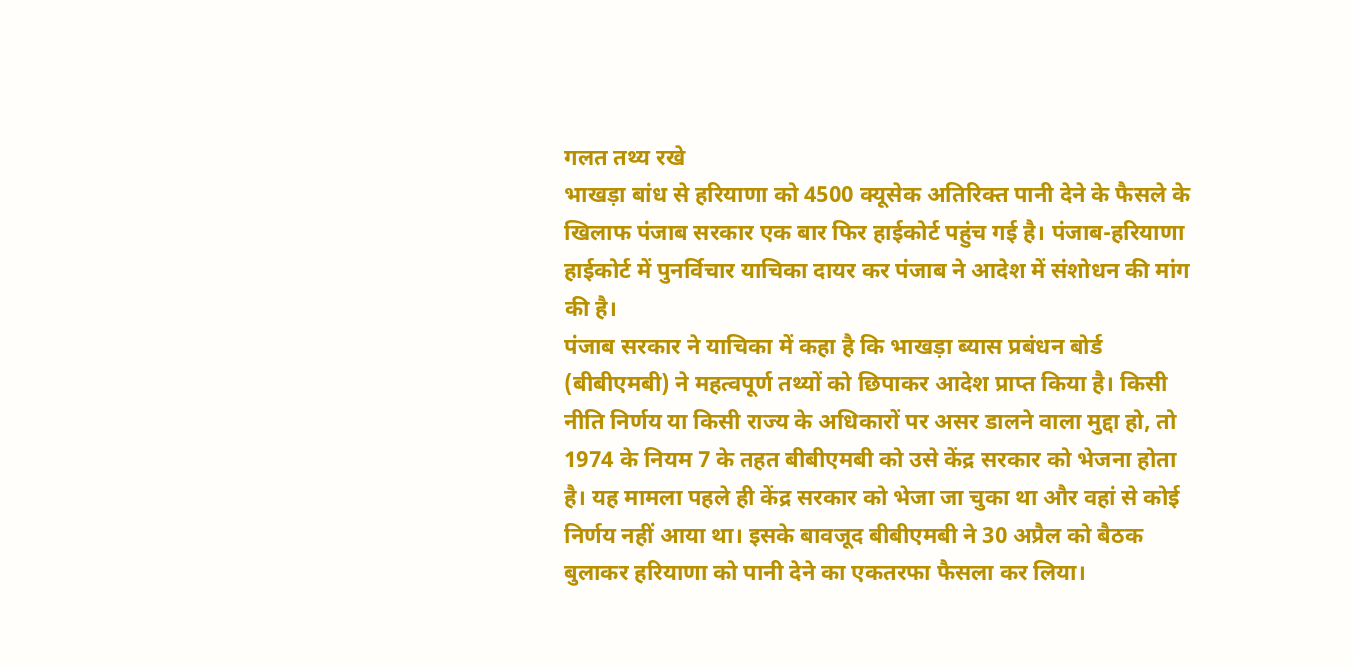गलत तथ्य रखे
भाखड़ा बांध से हरियाणा को 4500 क्यूसेक अतिरिक्त पानी देने के फैसले के खिलाफ पंजाब सरकार एक बार फिर हाईकोर्ट पहुंच गई है। पंजाब-हरियाणा हाईकोर्ट में पुनर्विचार याचिका दायर कर पंजाब ने आदेश में संशोधन की मांग की है।
पंजाब सरकार ने याचिका में कहा है कि भाखड़ा ब्यास प्रबंधन बोर्ड (बीबीएमबी) ने महत्वपूर्ण तथ्यों को छिपाकर आदेश प्राप्त किया है। किसी नीति निर्णय या किसी राज्य के अधिकारों पर असर डालने वाला मुद्दा हो, तो 1974 के नियम 7 के तहत बीबीएमबी को उसे केंद्र सरकार को भेजना होता है। यह मामला पहले ही केंद्र सरकार को भेजा जा चुका था और वहां से कोई निर्णय नहीं आया था। इसके बावजूद बीबीएमबी ने 30 अप्रैल को बैठक बुलाकर हरियाणा को पानी देने का एकतरफा फैसला कर लिया।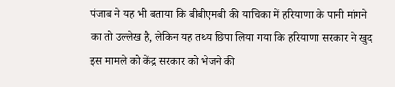पंजाब ने यह भी बताया कि बीबीएमबी की याचिका में हरियाणा के पानी मांगने का तो उल्लेख है, लेकिन यह तथ्य छिपा लिया गया कि हरियाणा सरकार ने खुद इस मामले को केंद्र सरकार को भेजने की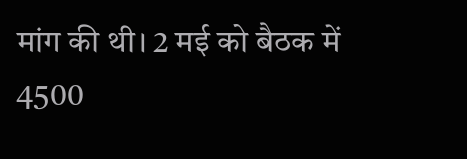मांग की थी। 2 मई को बैठक में 4500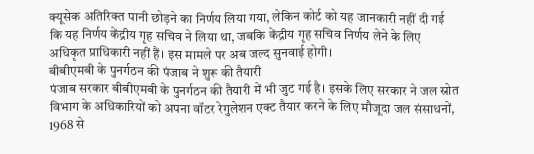क्यूसेक अतिरिक्त पानी छोड़ने का निर्णय लिया गया, लेकिन कोर्ट को यह जानकारी नहीं दी गई कि यह निर्णय केंद्रीय गृह सचिव ने लिया था, जबकि केंद्रीय गृह सचिव निर्णय लेने के लिए अधिकृत प्राधिकारी नहीं हैं। इस मामले पर अब जल्द सुनवाई होगी।
बीबीएमबी के पुनर्गठन की पंजाब ने शुरू की तैयारी
पंजाब सरकार बीबीएमबी के पुनर्गठन की तैयारी में भी जुट गई है। इसके लिए सरकार ने जल स्रोत विभाग के अधिकारियों को अपना वॉटर रेगुलेशन एक्ट तैयार करने के लिए मौजूदा जल संसाधनों, 1968 से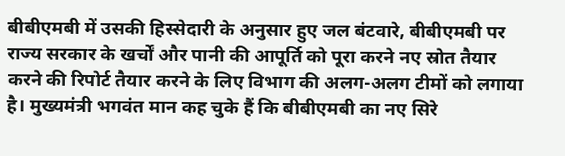बीबीएमबी में उसकी हिस्सेदारी के अनुसार हुए जल बंटवारे, बीबीएमबी पर राज्य सरकार के खर्चों और पानी की आपूर्ति को पूरा करने नए स्रोत तैयार करने की रिपोर्ट तैयार करने के लिए विभाग की अलग-अलग टीमों को लगाया है। मुख्यमंत्री भगवंत मान कह चुके हैं कि बीबीएमबी का नए सिरे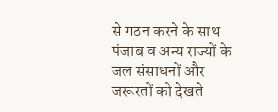से गठन करने के साथ पंजाब व अन्य राज्यों के जल संसाधनों और जरूरतों को देखते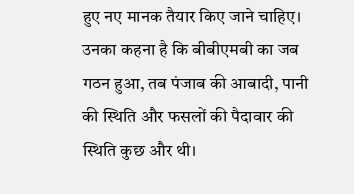हुए नए मानक तैयार किए जाने चाहिए। उनका कहना है कि बीबीएमबी का जब गठन हुआ, तब पंजाब की आबादी, पानी की स्थिति और फसलों की पैदावार की स्थिति कुछ और थी।